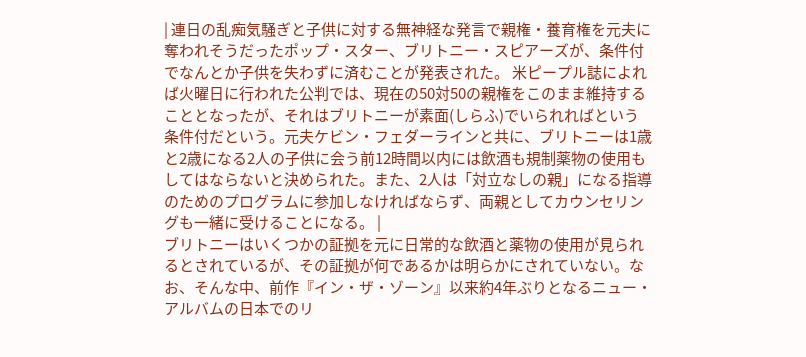| 連日の乱痴気騒ぎと子供に対する無神経な発言で親権・養育権を元夫に奪われそうだったポップ・スター、ブリトニー・スピアーズが、条件付でなんとか子供を失わずに済むことが発表された。 米ピープル誌によれば火曜日に行われた公判では、現在の50対50の親権をこのまま維持することとなったが、それはブリトニーが素面(しらふ)でいられればという条件付だという。元夫ケビン・フェダーラインと共に、ブリトニーは1歳と2歳になる2人の子供に会う前12時間以内には飲酒も規制薬物の使用もしてはならないと決められた。また、2人は「対立なしの親」になる指導のためのプログラムに参加しなければならず、両親としてカウンセリングも一緒に受けることになる。 |
ブリトニーはいくつかの証拠を元に日常的な飲酒と薬物の使用が見られるとされているが、その証拠が何であるかは明らかにされていない。なお、そんな中、前作『イン・ザ・ゾーン』以来約4年ぶりとなるニュー・アルバムの日本でのリ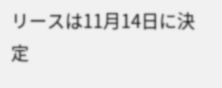リースは11月14日に決定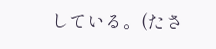している。(たさ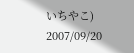いちやこ)
2007/09/20